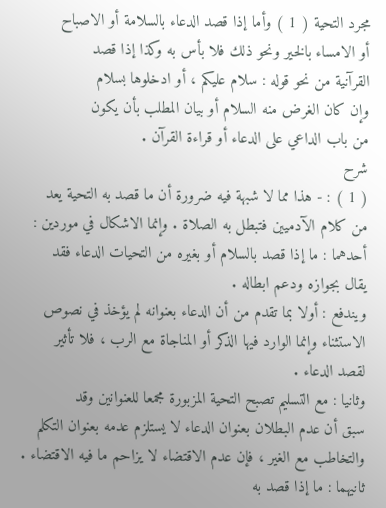مجرد التحية ( 1 ) وأما إذا قصد الدعاء بالسلامة أو الاصباح
أو الامساء بالخير ونحو ذلك فلا بأس به وكذا إذا قصد
القرآنية من نحو قوله : سلام عليكم ، أو ادخلوها بسلام
وإن كان الغرض منه السلام أو بيان المطلب بأن يكون
من باب الداعي على الدعاء أو قراءة القرآن .
شرح
( 1 ) : - هذا مما لا شبهة فيه ضرورة أن ما قصد به التحية يعد
من كلام الآدميين فتبطل به الصلاة . وإنما الاشكال في موردين :
أحدهما : ما إذا قصد بالسلام أو بغيره من التحيات الدعاء فقد
يقال بجوازه ودعم ابطاله .
ويندفع : أولا بما تقدم من أن الدعاء بعنوانه لم يؤخذ في نصوص
الاستثناء وإنما الوارد فيها الذكر أو المناجاة مع الرب ، فلا تأثير
لقصد الدعاء .
وثانيا : مع التسليم تصبح التحية المزبورة مجمعا للعنوانين وقد
سبق أن عدم البطلان بعنوان الدعاء لا يستلزم عدمه بعنوان التكلم
والتخاطب مع الغير ، فإن عدم الاقتضاء لا يزاحم ما فيه الاقتضاء .
ثانيهما : ما إذا قصد به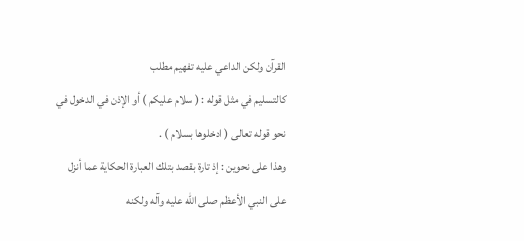القرآن ولكن الداعي عليه تفهيم مطلب
كالتسليم في مثل قوله : ( سلام عليكم ) أو الإذن في الدخول في
نحو قوله تعالى ( ادخلوها بسلام ) .
وهذا على نحوين : إذ تارة بقصد بتلك العبارة الحكاية عما أنزل
على النبي الأعظم صلى الله عليه وآله ولكنه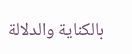بالكناية والدلالة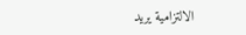الالتزامية يريد